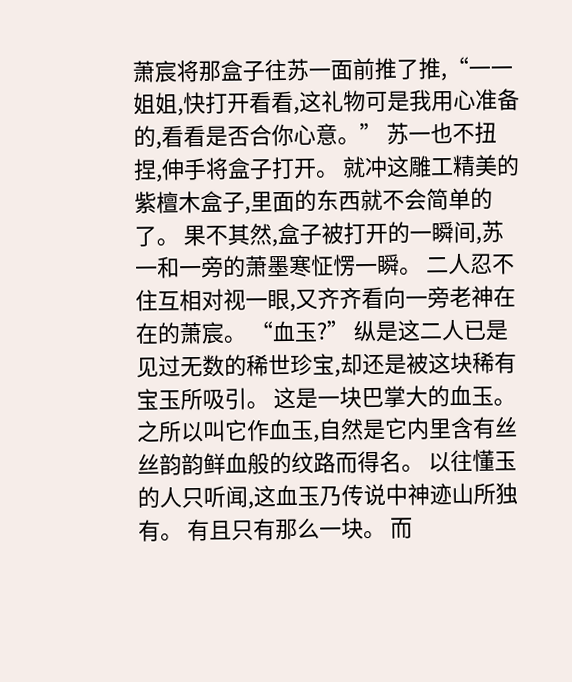萧宸将那盒子往苏一面前推了推,“一一姐姐,快打开看看,这礼物可是我用心准备的,看看是否合你心意。” 苏一也不扭捏,伸手将盒子打开。 就冲这雕工精美的紫檀木盒子,里面的东西就不会简单的了。 果不其然,盒子被打开的一瞬间,苏一和一旁的萧墨寒怔愣一瞬。 二人忍不住互相对视一眼,又齐齐看向一旁老神在在的萧宸。 “血玉?” 纵是这二人已是见过无数的稀世珍宝,却还是被这块稀有宝玉所吸引。 这是一块巴掌大的血玉。 之所以叫它作血玉,自然是它内里含有丝丝韵韵鲜血般的纹路而得名。 以往懂玉的人只听闻,这血玉乃传说中神迹山所独有。 有且只有那么一块。 而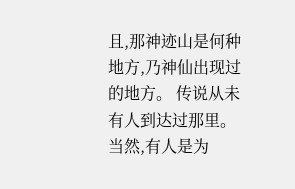且,那神迹山是何种地方,乃神仙出现过的地方。 传说从未有人到达过那里。 当然,有人是为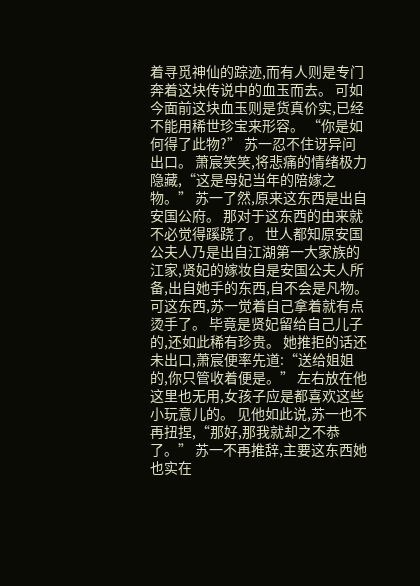着寻觅神仙的踪迹,而有人则是专门奔着这块传说中的血玉而去。 可如今面前这块血玉则是货真价实,已经不能用稀世珍宝来形容。 “你是如何得了此物?” 苏一忍不住讶异问出口。 萧宸笑笑,将悲痛的情绪极力隐藏,“这是母妃当年的陪嫁之物。” 苏一了然,原来这东西是出自安国公府。 那对于这东西的由来就不必觉得蹊跷了。 世人都知原安国公夫人乃是出自江湖第一大家族的江家,贤妃的嫁妆自是安国公夫人所备,出自她手的东西,自不会是凡物。 可这东西,苏一觉着自己拿着就有点烫手了。 毕竟是贤妃留给自己儿子的,还如此稀有珍贵。 她推拒的话还未出口,萧宸便率先道:“送给姐姐的,你只管收着便是。” 左右放在他这里也无用,女孩子应是都喜欢这些小玩意儿的。 见他如此说,苏一也不再扭捏,“那好,那我就却之不恭了。” 苏一不再推辞,主要这东西她也实在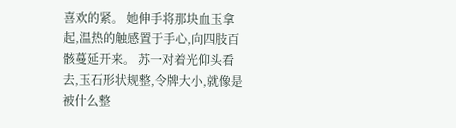喜欢的紧。 她伸手将那块血玉拿起,温热的触感置于手心,向四肢百骸蔓延开来。 苏一对着光仰头看去,玉石形状规整,令牌大小,就像是被什么整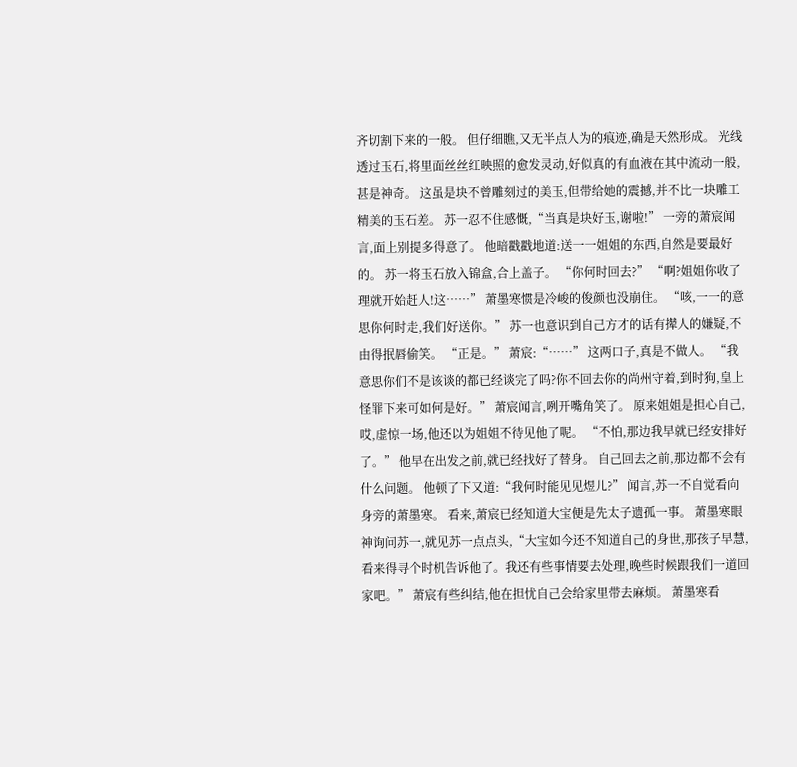齐切割下来的一般。 但仔细瞧,又无半点人为的痕迹,确是天然形成。 光线透过玉石,将里面丝丝红映照的愈发灵动,好似真的有血液在其中流动一般,甚是神奇。 这虽是块不曾雕刻过的美玉,但带给她的震撼,并不比一块雕工精美的玉石差。 苏一忍不住感慨,“当真是块好玉,谢啦!” 一旁的萧宸闻言,面上别提多得意了。 他暗戳戳地道:送一一姐姐的东西,自然是要最好的。 苏一将玉石放入锦盒,合上盖子。 “你何时回去?” “啊?姐姐你收了理就开始赶人!这……” 萧墨寒惯是冷峻的俊颜也没崩住。 “咳,一一的意思你何时走,我们好送你。” 苏一也意识到自己方才的话有撵人的嫌疑,不由得抿唇偷笑。 “正是。” 萧宸:“……” 这两口子,真是不做人。 “我意思你们不是该谈的都已经谈完了吗?你不回去你的尚州守着,到时狗,皇上怪罪下来可如何是好。” 萧宸闻言,咧开嘴角笑了。 原来姐姐是担心自己,哎,虚惊一场,他还以为姐姐不待见他了呢。 “不怕,那边我早就已经安排好了。” 他早在出发之前,就已经找好了替身。 自己回去之前,那边都不会有什么问题。 他顿了下又道:“我何时能见见煜儿?” 闻言,苏一不自觉看向身旁的萧墨寒。 看来,萧宸已经知道大宝便是先太子遗孤一事。 萧墨寒眼神询问苏一,就见苏一点点头,“大宝如今还不知道自己的身世,那孩子早慧,看来得寻个时机告诉他了。我还有些事情要去处理,晚些时候跟我们一道回家吧。” 萧宸有些纠结,他在担忧自己会给家里带去麻烦。 萧墨寒看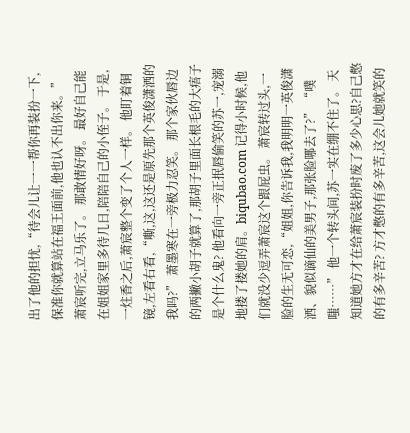出了他的担忧,“待会儿让一一帮你再装扮一下,保准你就算站在福王面前,他也认不出你来。” 萧宸听完,立马乐了。 那敢情好呀。 最好自己能在姐姐家里多待几日,陪陪自己的小侄子。 于是,一炷香之后,萧宸整个变了个人一样。 他盯着铜镜,左看右看,“嘶,这,这还是原先那个英俊潇洒的我吗?” 萧墨寒在一旁极力忍笑。 那个家伙唇边的两撇小胡子就算了,那胡子里面长根毛的大痦子是个什么鬼? 他看向一旁正抿唇偷笑的苏一,宠溺地搂了搂她的肩。biqubao.com 记得小时候,他们就没少逗弄萧宸这个跟屁虫。 萧宸转过头,一脸的生无可恋,“姐姐,你告诉我,我明明一英俊潇洒、貌似谪仙的美男子,那张脸哪去了?” “噗嗤……” 他一个转头间,苏一实在绷不住了。 天知道她方才在给萧宸装扮时废了多少心思?自己憋的有多辛苦? 方才憋的有多辛苦,这会儿她就笑的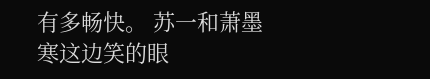有多畅快。 苏一和萧墨寒这边笑的眼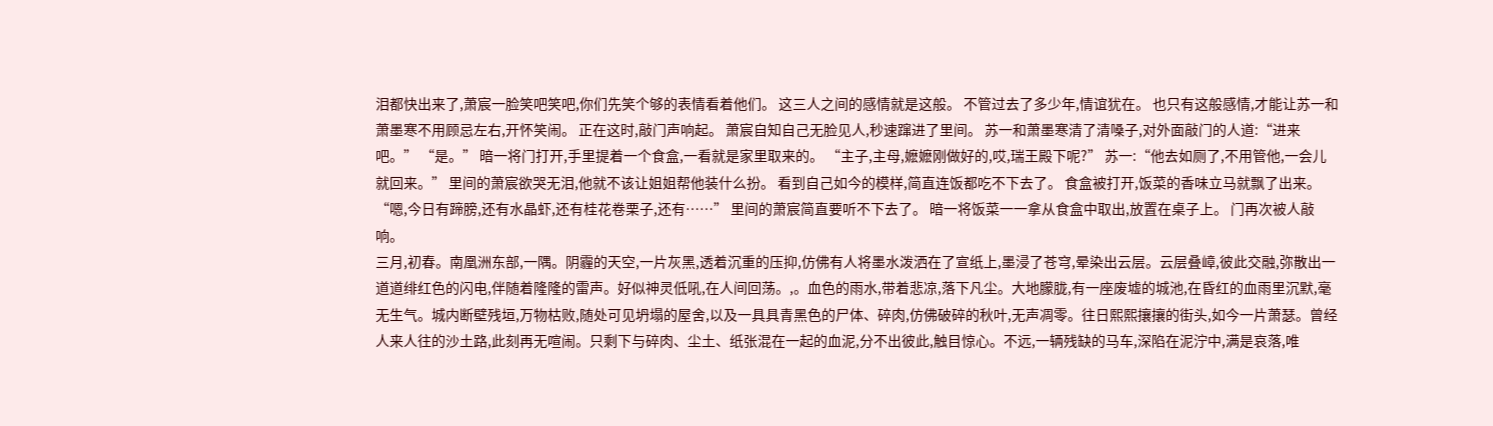泪都快出来了,萧宸一脸笑吧笑吧,你们先笑个够的表情看着他们。 这三人之间的感情就是这般。 不管过去了多少年,情谊犹在。 也只有这般感情,才能让苏一和萧墨寒不用顾忌左右,开怀笑闹。 正在这时,敲门声响起。 萧宸自知自己无脸见人,秒速蹿进了里间。 苏一和萧墨寒清了清嗓子,对外面敲门的人道:“进来吧。” “是。” 暗一将门打开,手里提着一个食盒,一看就是家里取来的。 “主子,主母,嬷嬷刚做好的,哎,瑞王殿下呢?” 苏一:“他去如厕了,不用管他,一会儿就回来。” 里间的萧宸欲哭无泪,他就不该让姐姐帮他装什么扮。 看到自己如今的模样,简直连饭都吃不下去了。 食盒被打开,饭菜的香味立马就飘了出来。 “嗯,今日有蹄膀,还有水晶虾,还有桂花卷栗子,还有……” 里间的萧宸简直要听不下去了。 暗一将饭菜一一拿从食盒中取出,放置在桌子上。 门再次被人敲响。
三月,初春。南凰洲东部,一隅。阴霾的天空,一片灰黑,透着沉重的压抑,仿佛有人将墨水泼洒在了宣纸上,墨浸了苍穹,晕染出云层。云层叠嶂,彼此交融,弥散出一道道绯红色的闪电,伴随着隆隆的雷声。好似神灵低吼,在人间回荡。,。血色的雨水,带着悲凉,落下凡尘。大地朦胧,有一座废墟的城池,在昏红的血雨里沉默,毫无生气。城内断壁残垣,万物枯败,随处可见坍塌的屋舍,以及一具具青黑色的尸体、碎肉,仿佛破碎的秋叶,无声凋零。往日熙熙攘攘的街头,如今一片萧瑟。曾经人来人往的沙土路,此刻再无喧闹。只剩下与碎肉、尘土、纸张混在一起的血泥,分不出彼此,触目惊心。不远,一辆残缺的马车,深陷在泥泞中,满是哀落,唯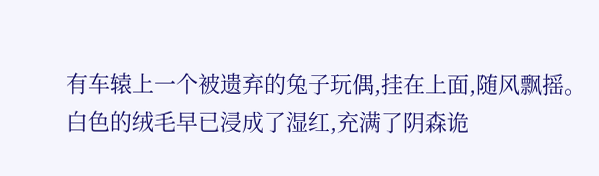有车辕上一个被遗弃的兔子玩偶,挂在上面,随风飘摇。白色的绒毛早已浸成了湿红,充满了阴森诡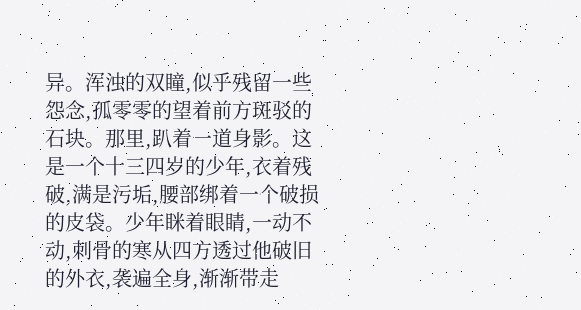异。浑浊的双瞳,似乎残留一些怨念,孤零零的望着前方斑驳的石块。那里,趴着一道身影。这是一个十三四岁的少年,衣着残破,满是污垢,腰部绑着一个破损的皮袋。少年眯着眼睛,一动不动,刺骨的寒从四方透过他破旧的外衣,袭遍全身,渐渐带走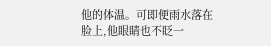他的体温。可即便雨水落在脸上,他眼睛也不眨一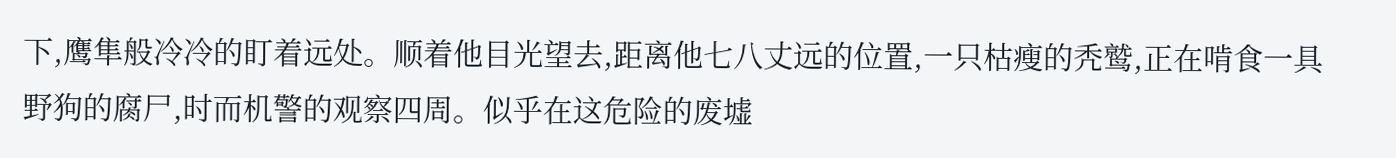下,鹰隼般冷冷的盯着远处。顺着他目光望去,距离他七八丈远的位置,一只枯瘦的秃鹫,正在啃食一具野狗的腐尸,时而机警的观察四周。似乎在这危险的废墟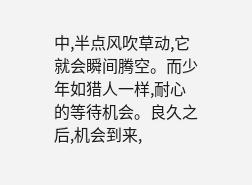中,半点风吹草动,它就会瞬间腾空。而少年如猎人一样,耐心的等待机会。良久之后,机会到来,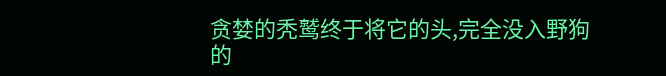贪婪的秃鹫终于将它的头,完全没入野狗的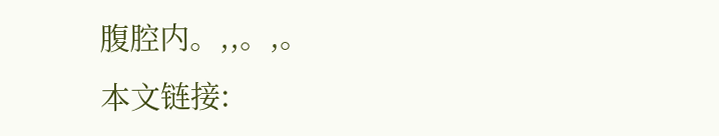腹腔内。,,。,。
本文链接: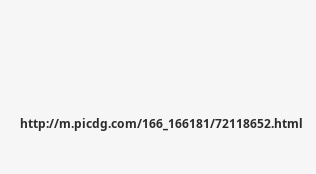http://m.picdg.com/166_166181/72118652.html